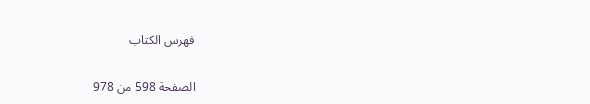فهرس الكتاب

الصفحة 598 من 978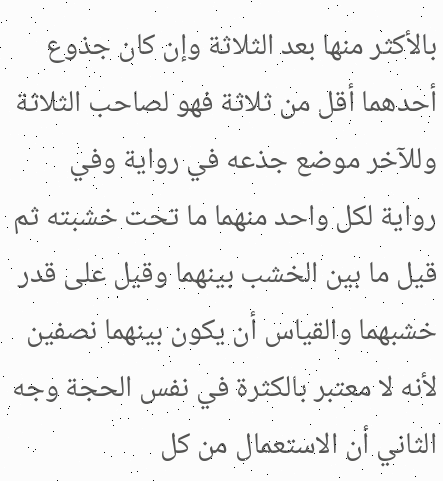بالأكثر منها بعد الثلاثة وإن كان جذوع أحدهما أقل من ثلاثة فهو لصاحب الثلاثة وللآخر موضع جذعه في رواية وفي رواية لكل واحد منهما ما تحت خشبته ثم قيل ما بين الخشب بينهما وقيل على قدر خشبهما والقياس أن يكون بينهما نصفين لأنه لا معتبر بالكثرة في نفس الحجة وجه الثاني أن الاستعمال من كل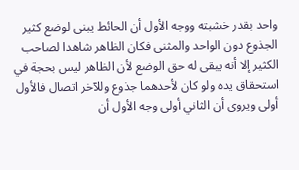واحد بقدر خشبته ووجه الأول أن الحائط يبنى لوضع كثير الجذوع دون الواحد والمثنى فكان الظاهر شاهدا لصاحب الكثير إلا أنه يبقى له حق الوضع لأن الظاهر ليس بحجة في استحقاق يده ولو كان لأحدهما جذوع وللآخر اتصال فالأول أولى ويروى أن الثاني أولى وجه الأول أن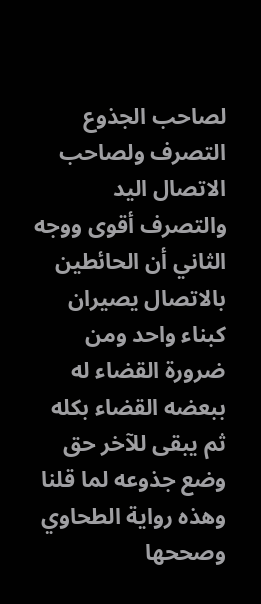لصاحب الجذوع التصرف ولصاحب الاتصال اليد والتصرف أقوى ووجه الثاني أن الحائطين بالاتصال يصيران كبناء واحد ومن ضرورة القضاء له ببعضه القضاء بكله ثم يبقى للآخر حق وضع جذوعه لما قلنا وهذه رواية الطحاوي وصححها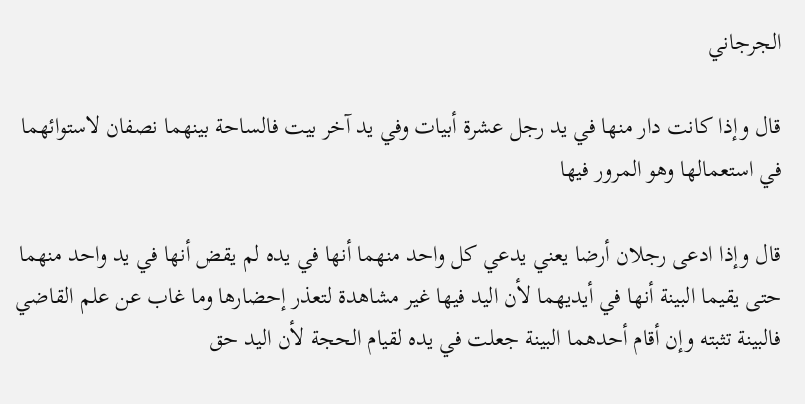الجرجاني

قال وإذا كانت دار منها في يد رجل عشرة أبيات وفي يد آخر بيت فالساحة بينهما نصفان لاستوائهما في استعمالها وهو المرور فيها

قال وإذا ادعى رجلان أرضا يعني يدعي كل واحد منهما أنها في يده لم يقض أنها في يد واحد منهما حتى يقيما البينة أنها في أيديهما لأن اليد فيها غير مشاهدة لتعذر إحضارها وما غاب عن علم القاضي فالبينة تثبته وإن أقام أحدهما البينة جعلت في يده لقيام الحجة لأن اليد حق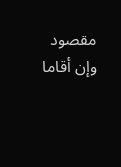مقصود وإن أقاما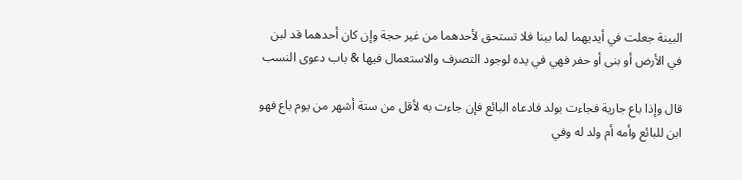البينة جعلت في أيديهما لما بينا فلا تستحق لأحدهما من غير حجة وإن كان أحدهما قد لبن في الأرض أو بنى أو حفر فهي في يده لوجود التصرف والاستعمال فيها & باب دعوى النسب

قال وإذا باع جارية فجاءت بولد فادعاه البائع فإن جاءت به لأقل من ستة أشهر من يوم باع فهو ابن للبائع وأمه أم ولد له وفي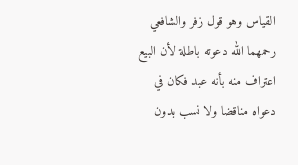القياس وهو قول زفر والشافعي رحمهما الله دعوته باطلة لأن البيع اعتراف منه بأنه عبد فكان في دعواه مناقضا ولا نسب بدون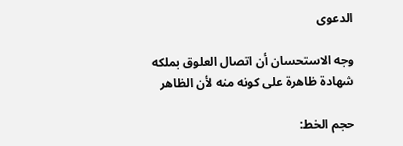الدعوى

وجه الاستحسان أن اتصال العلوق بملكه شهادة ظاهرة على كونه منه لأن الظاهر

حجم الخط: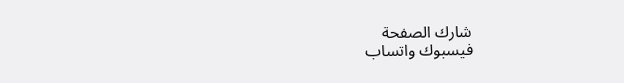شارك الصفحة
فيسبوك واتساب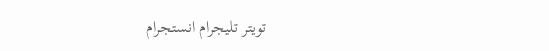تويتر تليجرام انستجرام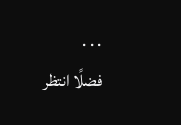. . .
فضلًا انتظر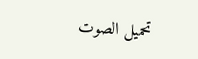تحميل الصوت